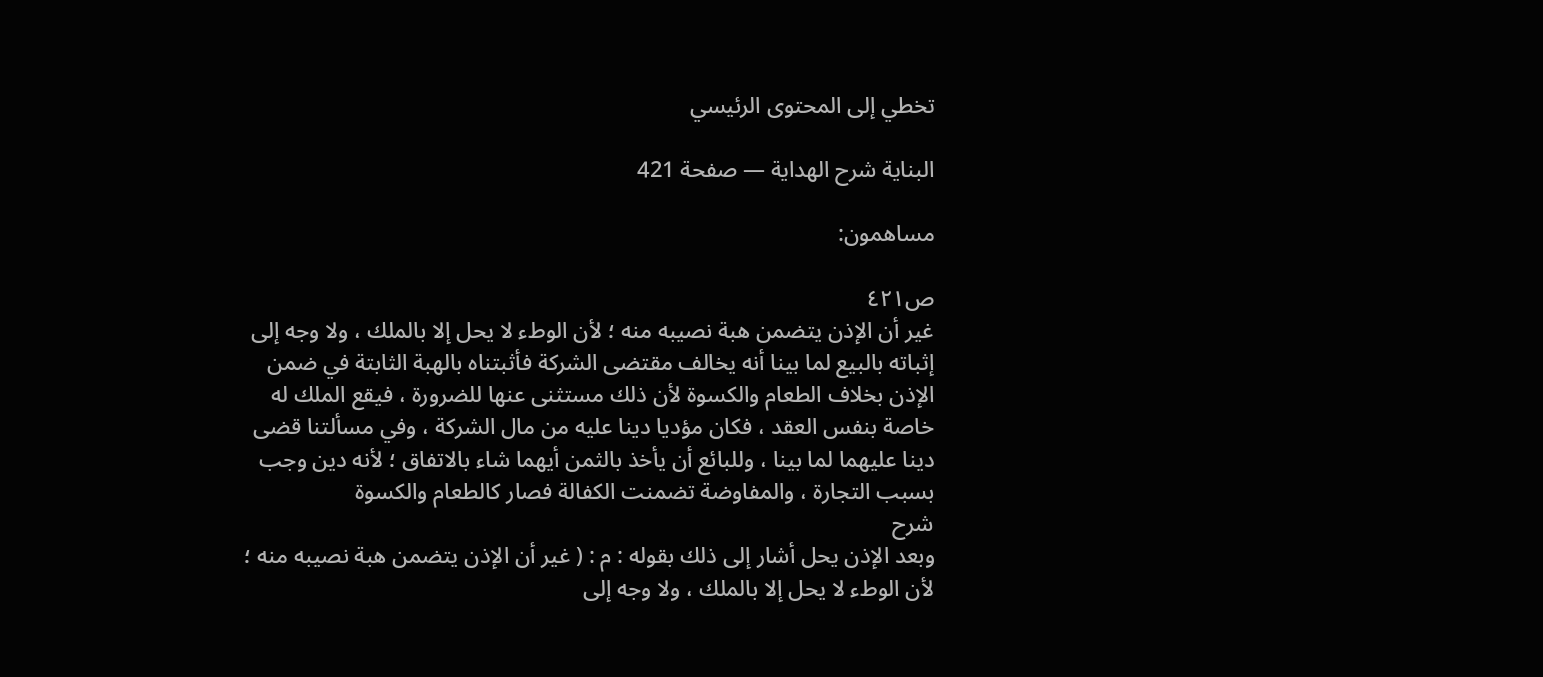تخطي إلى المحتوى الرئيسي

البناية شرح الهداية — صفحة 421

مساهمون:

ص٤٢١
غير أن الإذن يتضمن هبة نصيبه منه ؛ لأن الوطء لا يحل إلا بالملك ، ولا وجه إلى إثباته بالبيع لما بينا أنه يخالف مقتضى الشركة فأثبتناه بالهبة الثابتة في ضمن الإذن بخلاف الطعام والكسوة لأن ذلك مستثنى عنها للضرورة ، فيقع الملك له خاصة بنفس العقد ، فكان مؤديا دينا عليه من مال الشركة ، وفي مسألتنا قضى دينا عليهما لما بينا ، وللبائع أن يأخذ بالثمن أيهما شاء بالاتفاق ؛ لأنه دين وجب بسبب التجارة ، والمفاوضة تضمنت الكفالة فصار كالطعام والكسوة
شرح
وبعد الإذن يحل أشار إلى ذلك بقوله : م : ( غير أن الإذن يتضمن هبة نصيبه منه ؛ لأن الوطء لا يحل إلا بالملك ، ولا وجه إلى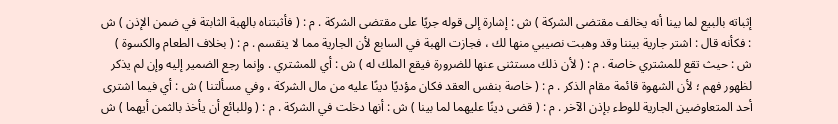إثباته بالبيع لما بينا أنه يخالف مقتضى الشركة ) ش : إشارة إلى قوله جريًا على مقتضى الشركة . م : ( فأثبتناه بالهبة الثابتة في ضمن الإذن ) ش : فكأنه قال : اشتر جارية بيننا وقد وهبت نصيبي منها لك ، فجازت الهبة في السابع لأن الجارية مما لا ينقسم . م : ( بخلاف الطعام والكسوة ) ش : حيث تقع للمشتري خاصة . م : ( لأن ذلك مستثنى عنها للضرورة فيقع الملك له ) ش : أي للمشتري . وإنما رجع الضمير إليه وإن لم يذكر لظهور فهم ؛ لأن الشهوة قائمة مقام الذكر . م : ( خاصة بنفس العقد فكان مؤديًا دينًا عليه من مال الشركة ، وفي مسألتنا ) ش : أي فيما اشترى أحد المتعاوضين الجارية للوطء بإذن الآخر . م : ( قضى دينًا عليهما لما بينا ) ش : أنها دخلت في الشركة . م : ( وللبائع أن يأخذ بالثمن أيهما ) ش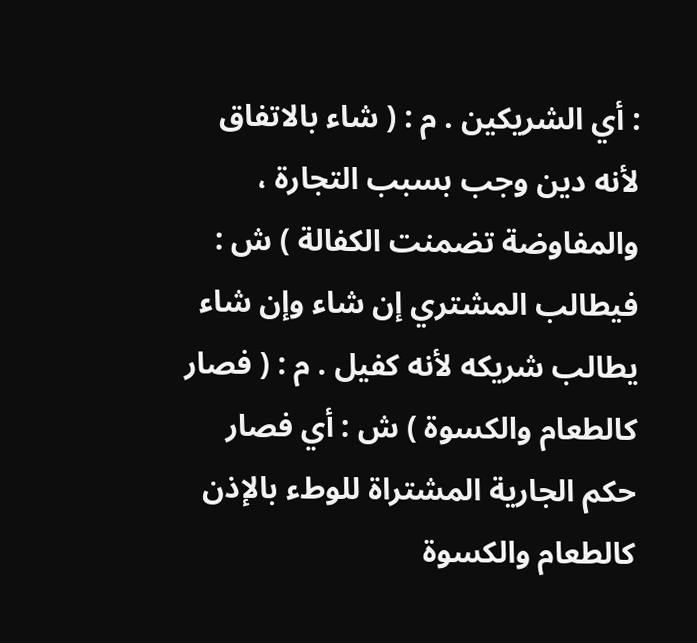: أي الشريكين . م : ( شاء بالاتفاق لأنه دين وجب بسبب التجارة ، والمفاوضة تضمنت الكفالة ) ش : فيطالب المشتري إن شاء وإن شاء يطالب شريكه لأنه كفيل . م : ( فصار كالطعام والكسوة ) ش : أي فصار حكم الجارية المشتراة للوطء بالإذن كالطعام والكسوة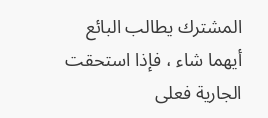المشترك يطالب البائع أيهما شاء ، فإذا استحقت الجارية فعلى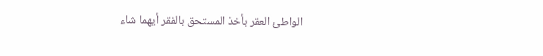الواطئ العقر بأخذ المستحق بالفقر أيهما شاء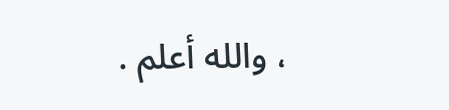، والله أعلم .